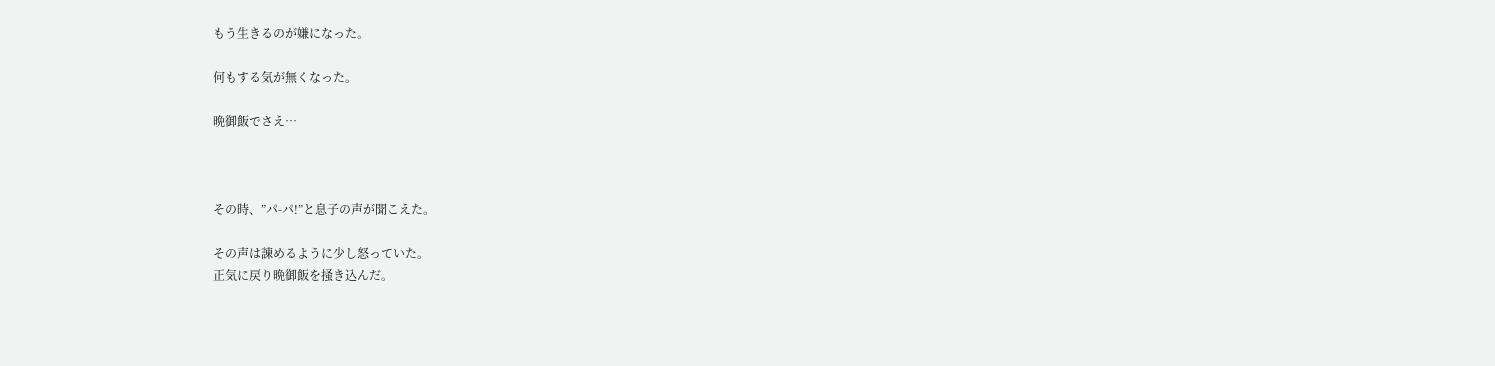もう生きるのが嫌になった。

何もする気が無くなった。

晩御飯でさえ…



その時、”パ-パ!”と息子の声が聞こえた。

その声は諌めるように少し怒っていた。
正気に戻り晩御飯を掻き込んだ。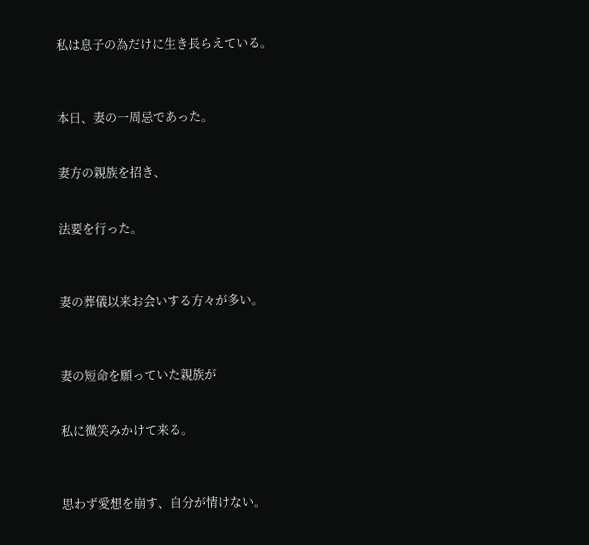私は息子の為だけに生き長らえている。



本日、妻の一周忌であった。


妻方の親族を招き、


法要を行った。



妻の葬儀以来お会いする方々が多い。



妻の短命を願っていた親族が


私に微笑みかけて来る。



思わず愛想を崩す、自分が情けない。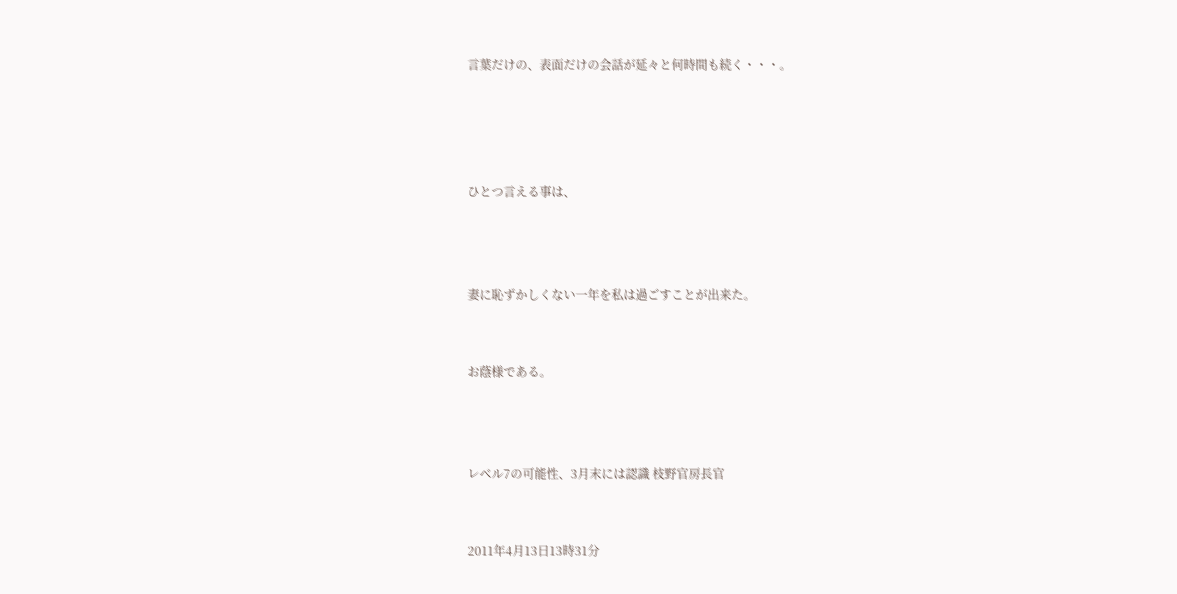言葉だけの、表面だけの会話が延々と何時間も続く・・・。




ひとつ言える事は、



妻に恥ずかしくない一年を私は過ごすことが出来た。


お蔭様である。



レベル7の可能性、3月末には認識 枝野官房長官


2011年4月13日13時31分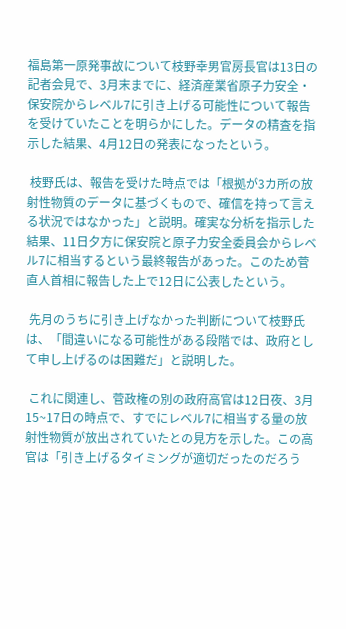福島第一原発事故について枝野幸男官房長官は13日の記者会見で、3月末までに、経済産業省原子力安全・保安院からレベル7に引き上げる可能性について報告を受けていたことを明らかにした。データの精査を指示した結果、4月12日の発表になったという。

 枝野氏は、報告を受けた時点では「根拠が3カ所の放射性物質のデータに基づくもので、確信を持って言える状況ではなかった」と説明。確実な分析を指示した結果、11日夕方に保安院と原子力安全委員会からレベル7に相当するという最終報告があった。このため菅直人首相に報告した上で12日に公表したという。

 先月のうちに引き上げなかった判断について枝野氏は、「間違いになる可能性がある段階では、政府として申し上げるのは困難だ」と説明した。

 これに関連し、菅政権の別の政府高官は12日夜、3月15~17日の時点で、すでにレベル7に相当する量の放射性物質が放出されていたとの見方を示した。この高官は「引き上げるタイミングが適切だったのだろう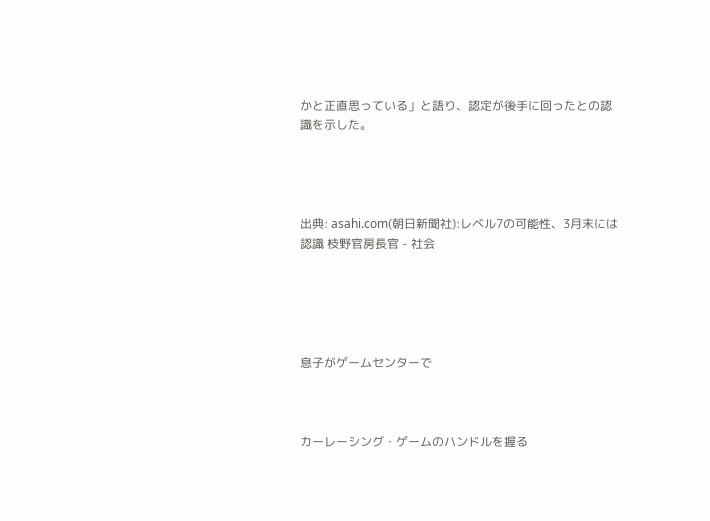かと正直思っている」と語り、認定が後手に回ったとの認識を示した。




出典: asahi.com(朝日新聞社):レベル7の可能性、3月末には認識 枝野官房長官 - 社会





息子がゲームセンターで



カーレーシング・ゲームのハンドルを握る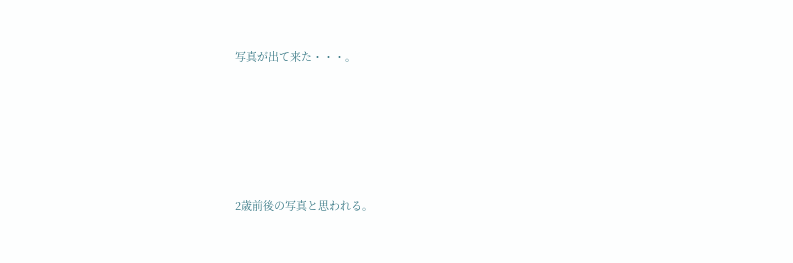写真が出て来た・・・。





2歳前後の写真と思われる。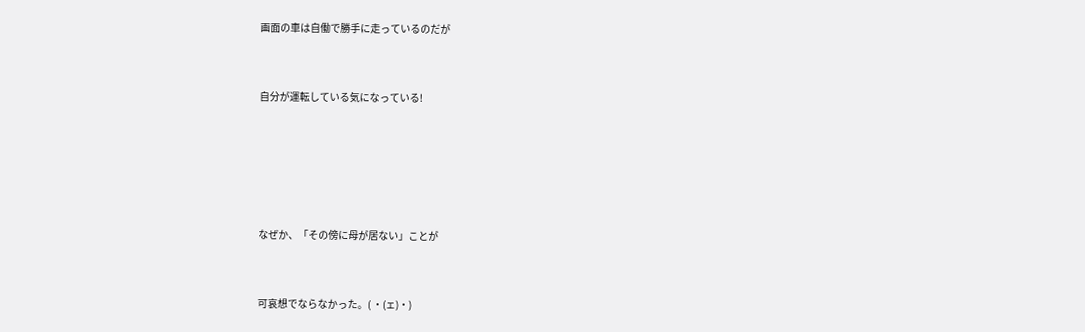画面の車は自働で勝手に走っているのだが


自分が運転している気になっている!





なぜか、「その傍に母が居ない」ことが


可哀想でならなかった。( ・(ェ)・)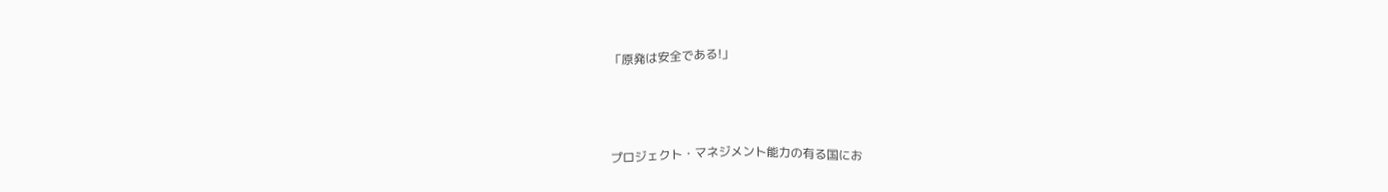「原発は安全である!」



プロジェクト・マネジメント能力の有る国にお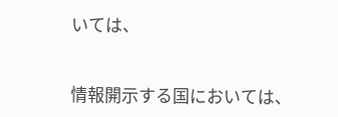いては、


情報開示する国においては、